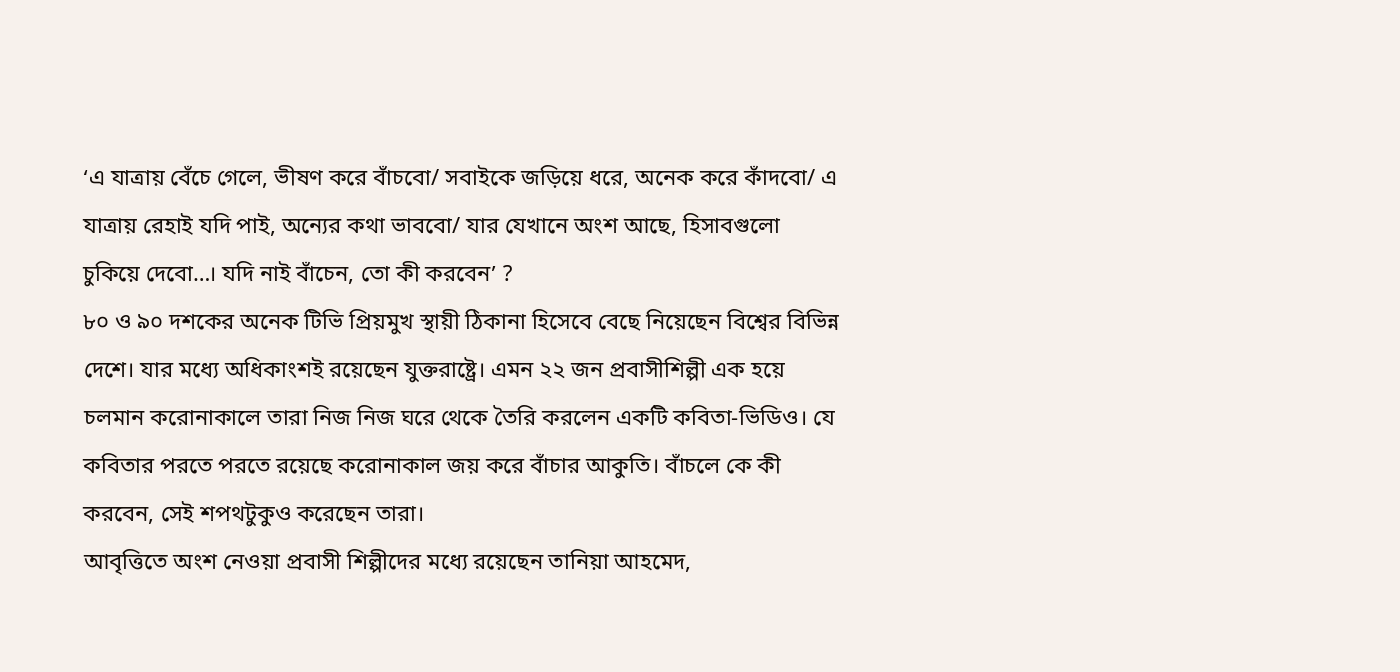‘এ যাত্রায় বেঁচে গেলে, ভীষণ করে বাঁচবো/ সবাইকে জড়িয়ে ধরে, অনেক করে কাঁদবো/ এ যাত্রায় রেহাই যদি পাই, অন্যের কথা ভাববো/ যার যেখানে অংশ আছে, হিসাবগুলো চুকিয়ে দেবো…। যদি নাই বাঁচেন, তো কী করবেন’ ?
৮০ ও ৯০ দশকের অনেক টিভি প্রিয়মুখ স্থায়ী ঠিকানা হিসেবে বেছে নিয়েছেন বিশ্বের বিভিন্ন দেশে। যার মধ্যে অধিকাংশই রয়েছেন যুক্তরাষ্ট্রে। এমন ২২ জন প্রবাসীশিল্পী এক হয়ে চলমান করোনাকালে তারা নিজ নিজ ঘরে থেকে তৈরি করলেন একটি কবিতা-ভিডিও। যে কবিতার পরতে পরতে রয়েছে করোনাকাল জয় করে বাঁচার আকুতি। বাঁচলে কে কী করবেন, সেই শপথটুকুও করেছেন তারা।
আবৃত্তিতে অংশ নেওয়া প্রবাসী শিল্পীদের মধ্যে রয়েছেন তানিয়া আহমেদ,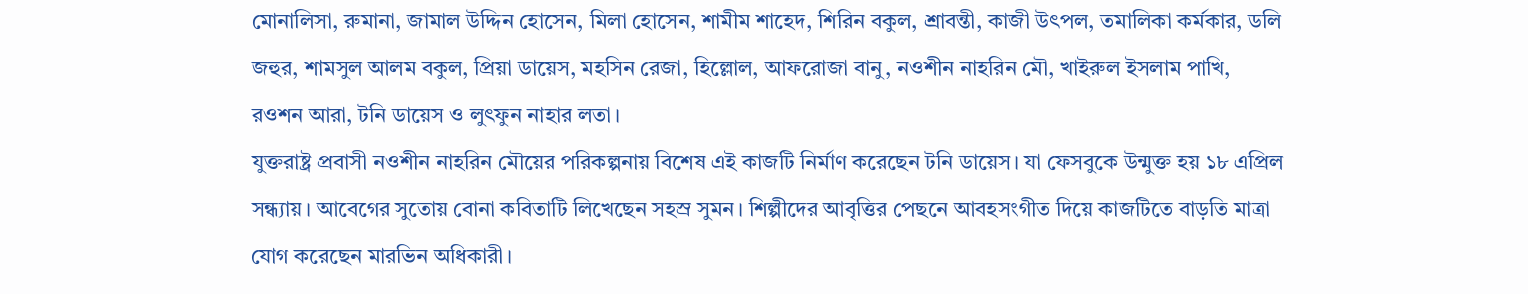মোনালিসা, রুমানা, জামাল উদ্দিন হোসেন, মিলা হোসেন, শামীম শাহেদ, শিরিন বকুল, শ্রাবন্তী, কাজী উৎপল, তমালিকা কর্মকার, ডলি জহুর, শামসুল আলম বকুল, প্রিয়া ডায়েস, মহসিন রেজা, হিল্লোল, আফরোজা বানু, নওশীন নাহরিন মৌ, খাইরুল ইসলাম পাখি, রওশন আরা, টনি ডায়েস ও লুৎফুন নাহার লতা।
যুক্তরাষ্ট্র প্রবাসী নওশীন নাহরিন মৌয়ের পরিকল্পনায় বিশেষ এই কাজটি নির্মাণ করেছেন টনি ডায়েস। যা ফেসবুকে উন্মুক্ত হয় ১৮ এপ্রিল সন্ধ্যায়। আবেগের সুতোয় বোনা কবিতাটি লিখেছেন সহস্র সুমন। শিল্পীদের আবৃত্তির পেছনে আবহসংগীত দিয়ে কাজটিতে বাড়তি মাত্রা যোগ করেছেন মারভিন অধিকারী।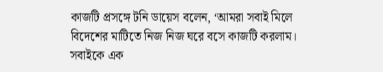কাজটি প্রসঙ্গে টনি ডায়েস বলেন, ‘আমরা সবাই মিলে বিদেশের মাটিতে নিজ নিজ ঘরে বসে কাজটি করলাম। সবাইকে এক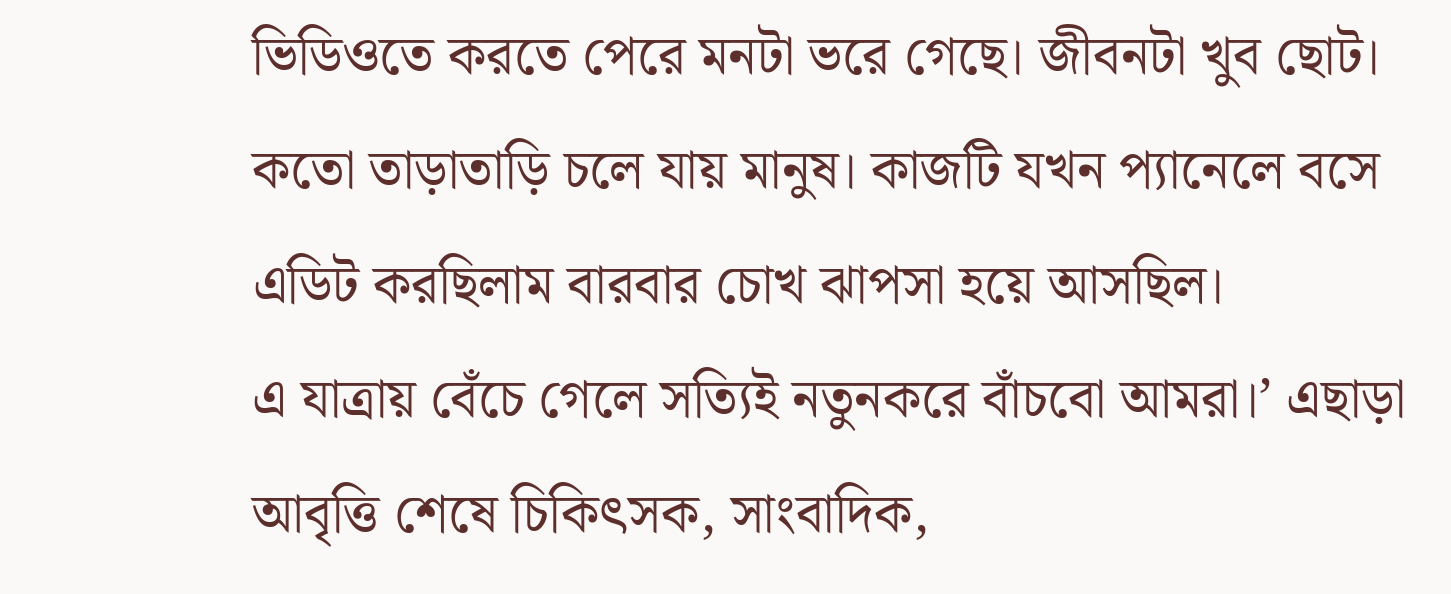ভিডিওতে করতে পেরে মনটা ভরে গেছে। জীবনটা খুব ছোট। কতো তাড়াতাড়ি চলে যায় মানুষ। কাজটি যখন প্যানেলে বসে এডিট করছিলাম বারবার চোখ ঝাপসা হয়ে আসছিল।
এ যাত্রায় বেঁচে গেলে সত্যিই নতুনকরে বাঁচবো আমরা।’ এছাড়া আবৃত্তি শেষে চিকিৎসক, সাংবাদিক,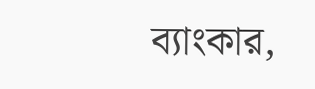ব্যাংকার,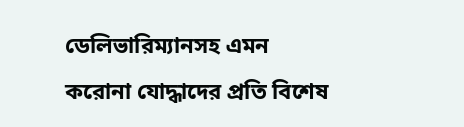ডেলিভারিম্যানসহ এমন করোনা যোদ্ধাদের প্রতি বিশেষ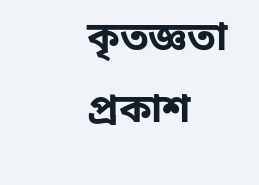কৃতজ্ঞতা প্রকাশ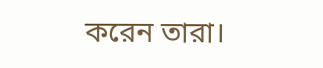করেন তারা।